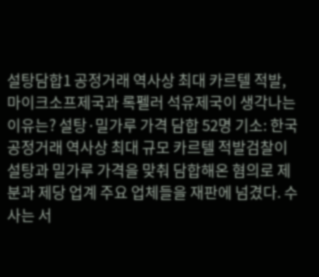설탕담합1 공정거래 역사상 최대 카르텔 적발, 마이크소프제국과 록펠러 석유제국이 생각나는 이유는? 설탕·밀가루 가격 담합 52명 기소: 한국 공정거래 역사상 최대 규모 카르텔 적발검찰이 설탕과 밀가루 가격을 맞춰 담합해온 혐의로 제분과 제당 업계 주요 업체들을 재판에 넘겼다. 수사는 서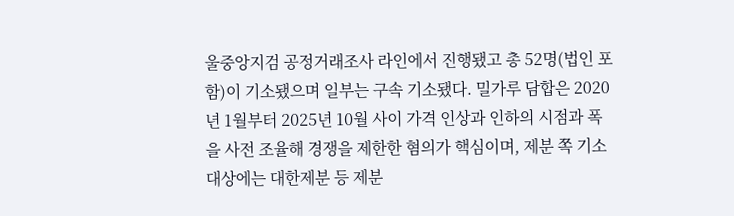울중앙지검 공정거래조사 라인에서 진행됐고 총 52명(법인 포함)이 기소됐으며 일부는 구속 기소됐다. 밀가루 담합은 2020년 1월부터 2025년 10월 사이 가격 인상과 인하의 시점과 폭을 사전 조율해 경쟁을 제한한 혐의가 핵심이며, 제분 쪽 기소 대상에는 대한제분 등 제분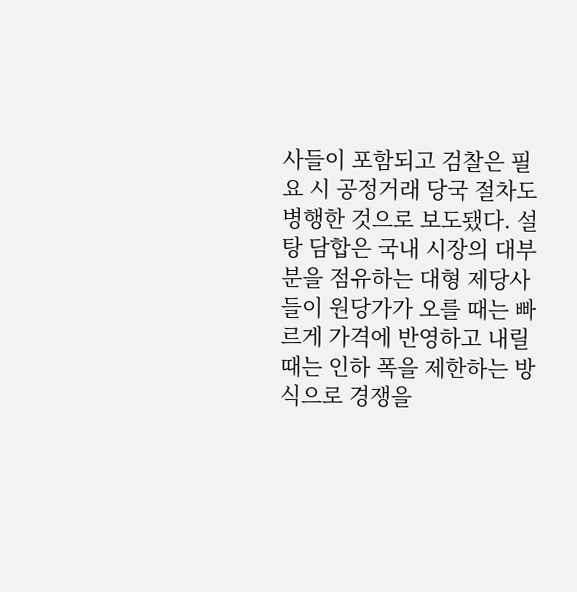사들이 포함되고 검찰은 필요 시 공정거래 당국 절차도 병행한 것으로 보도됐다. 설탕 담합은 국내 시장의 대부분을 점유하는 대형 제당사들이 원당가가 오를 때는 빠르게 가격에 반영하고 내릴 때는 인하 폭을 제한하는 방식으로 경쟁을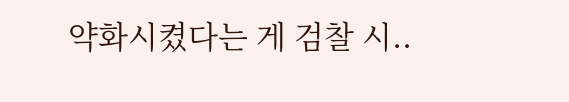약화시켰다는 게 검찰 시..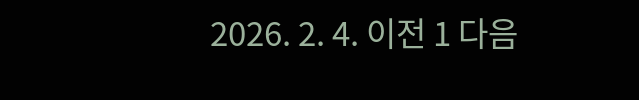2026. 2. 4. 이전 1 다음